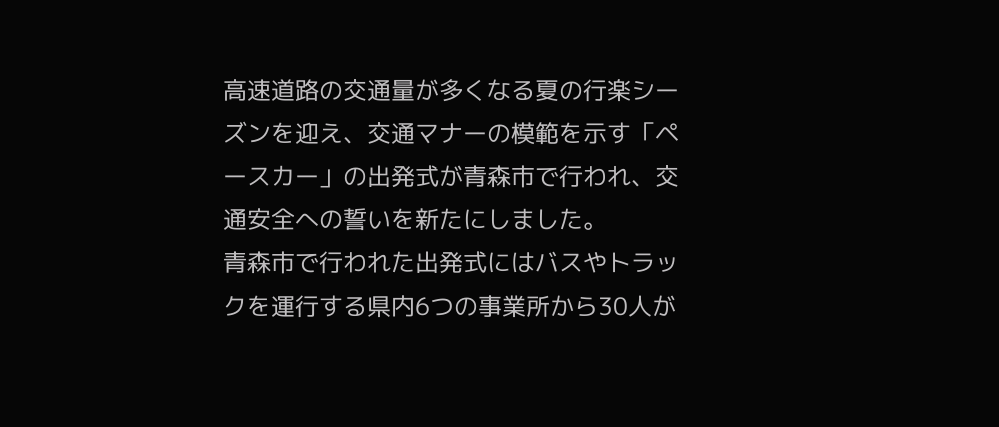高速道路の交通量が多くなる夏の行楽シーズンを迎え、交通マナーの模範を示す「ペースカー」の出発式が青森市で行われ、交通安全への誓いを新たにしました。
青森市で行われた出発式にはバスやトラックを運行する県内6つの事業所から30人が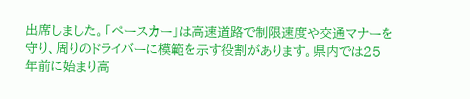出席しました。「ペースカー」は高速道路で制限速度や交通マナーを守り、周りのドライバーに模範を示す役割があります。県内では25年前に始まり高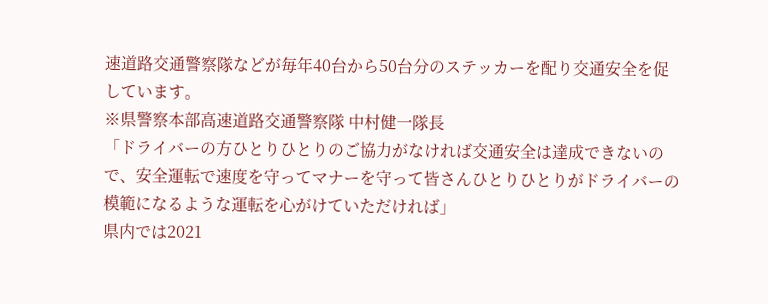速道路交通警察隊などが毎年40台から50台分のステッカーを配り交通安全を促しています。
※県警察本部高速道路交通警察隊 中村健一隊長
「ドライバーの方ひとりひとりのご協力がなければ交通安全は達成できないので、安全運転で速度を守ってマナーを守って皆さんひとりひとりがドライバーの模範になるような運転を心がけていただければ」
県内では2021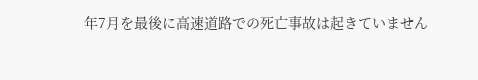年7月を最後に高速道路での死亡事故は起きていません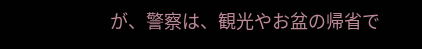が、警察は、観光やお盆の帰省で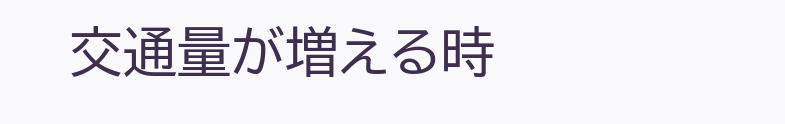交通量が増える時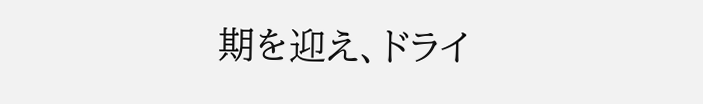期を迎え、ドライ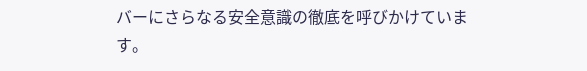バーにさらなる安全意識の徹底を呼びかけています。